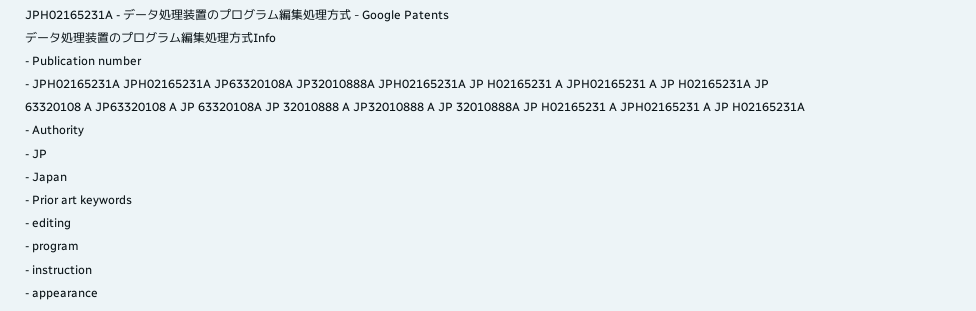JPH02165231A - データ処理装置のプログラム編集処理方式 - Google Patents
データ処理装置のプログラム編集処理方式Info
- Publication number
- JPH02165231A JPH02165231A JP63320108A JP32010888A JPH02165231A JP H02165231 A JPH02165231 A JP H02165231A JP 63320108 A JP63320108 A JP 63320108A JP 32010888 A JP32010888 A JP 32010888A JP H02165231 A JPH02165231 A JP H02165231A
- Authority
- JP
- Japan
- Prior art keywords
- editing
- program
- instruction
- appearance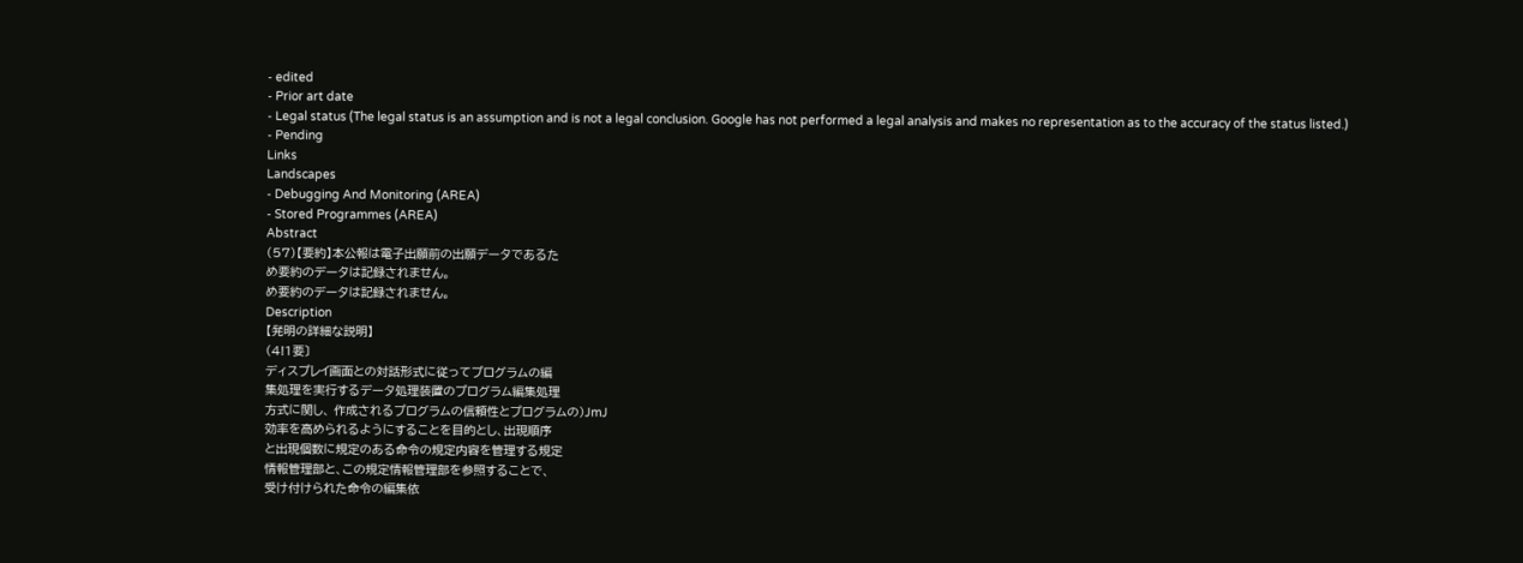- edited
- Prior art date
- Legal status (The legal status is an assumption and is not a legal conclusion. Google has not performed a legal analysis and makes no representation as to the accuracy of the status listed.)
- Pending
Links
Landscapes
- Debugging And Monitoring (AREA)
- Stored Programmes (AREA)
Abstract
(57)【要約】本公報は電子出願前の出願データであるた
め要約のデータは記録されません。
め要約のデータは記録されません。
Description
【発明の詳細な説明】
(4!1要〕
ディスプレイ画面との対話形式に従ってプログラムの編
集処理を実行するデータ処理装置のプログラム編集処理
方式に関し、 作成されるプログラムの信頼性とプログラムの)JmJ
効率を高められるようにすることを目的とし、出現順序
と出現個数に規定のある命令の規定内容を管理する規定
情報管理部と、この規定情報管理部を参照することで、
受け付けられた命令の編集依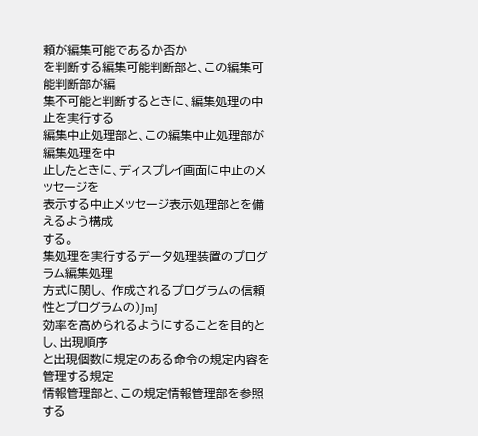頼が編集可能であるか否か
を判断する編集可能判断部と、この編集可能判断部が編
集不可能と判断するときに、編集処理の中止を実行する
編集中止処理部と、この編集中止処理部が編集処理を中
止したときに、ディスプレイ画面に中止のメッセージを
表示する中止メッセージ表示処理部とを備えるよう構成
する。
集処理を実行するデータ処理装置のプログラム編集処理
方式に関し、 作成されるプログラムの信頼性とプログラムの)JmJ
効率を高められるようにすることを目的とし、出現順序
と出現個数に規定のある命令の規定内容を管理する規定
情報管理部と、この規定情報管理部を参照する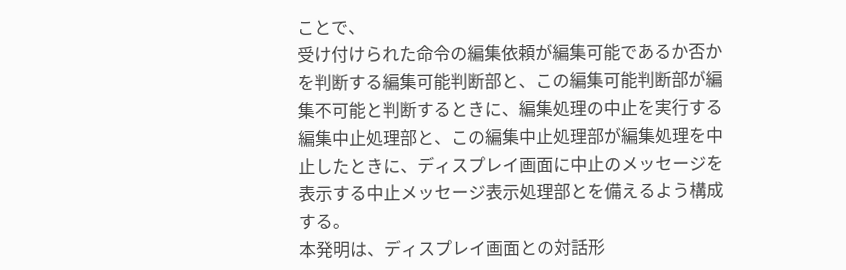ことで、
受け付けられた命令の編集依頼が編集可能であるか否か
を判断する編集可能判断部と、この編集可能判断部が編
集不可能と判断するときに、編集処理の中止を実行する
編集中止処理部と、この編集中止処理部が編集処理を中
止したときに、ディスプレイ画面に中止のメッセージを
表示する中止メッセージ表示処理部とを備えるよう構成
する。
本発明は、ディスプレイ画面との対話形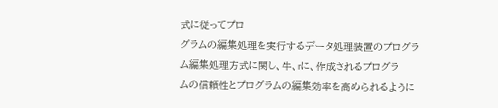式に従ってプロ
グラムの編集処理を実行するデータ処理装置のプログラ
ム編集処理方式に関し、牛、rに、作成されるプログラ
ムの信頼性とプログラムの編集効率を高められるように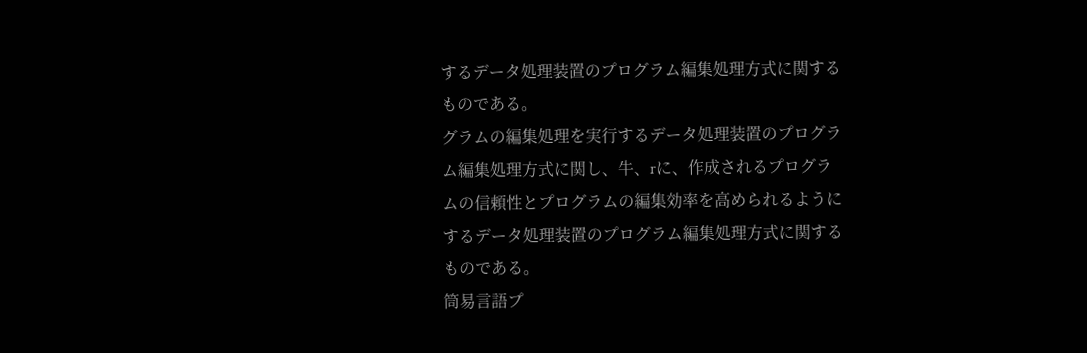するデータ処理装置のプログラム編集処理方式に関する
ものである。
グラムの編集処理を実行するデータ処理装置のプログラ
ム編集処理方式に関し、牛、rに、作成されるプログラ
ムの信頼性とプログラムの編集効率を高められるように
するデータ処理装置のプログラム編集処理方式に関する
ものである。
筒易言語プ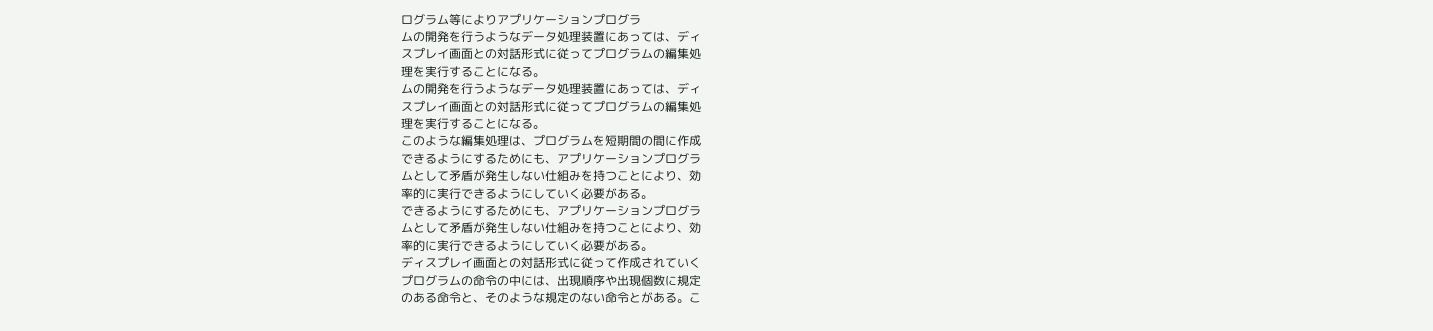ログラム等によりアプリケーションプログラ
ムの開発を行うようなデータ処理装置にあっては、ディ
スプレイ画面との対話形式に従ってプログラムの編集処
理を実行することになる。
ムの開発を行うようなデータ処理装置にあっては、ディ
スプレイ画面との対話形式に従ってプログラムの編集処
理を実行することになる。
このような編集処理は、プログラムを短期間の間に作成
できるようにするためにも、アプリケーションプログラ
ムとして矛盾が発生しない仕組みを持つことにより、効
率的に実行できるようにしていく必要がある。
できるようにするためにも、アプリケーションプログラ
ムとして矛盾が発生しない仕組みを持つことにより、効
率的に実行できるようにしていく必要がある。
ディスプレイ画面との対話形式に従って作成されていく
プログラムの命令の中には、出現順序や出現個数に規定
のある命令と、そのような規定のない命令とがある。こ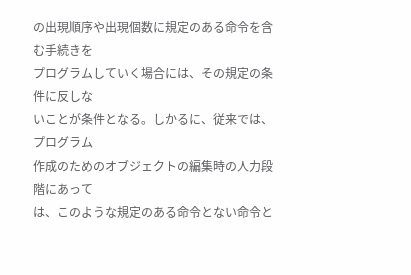の出現順序や出現個数に規定のある命令を含む手続きを
プログラムしていく場合には、その規定の条件に反しな
いことが条件となる。しかるに、従来では、プログラム
作成のためのオブジェクトの編集時の人力段階にあって
は、このような規定のある命令とない命令と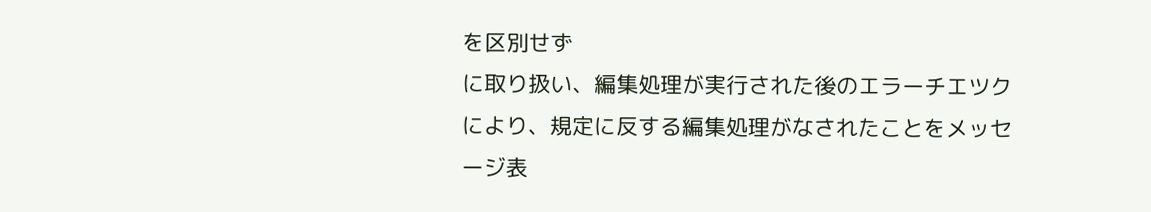を区別せず
に取り扱い、編集処理が実行された後のエラーチエツク
により、規定に反する編集処理がなされたことをメッセ
ージ表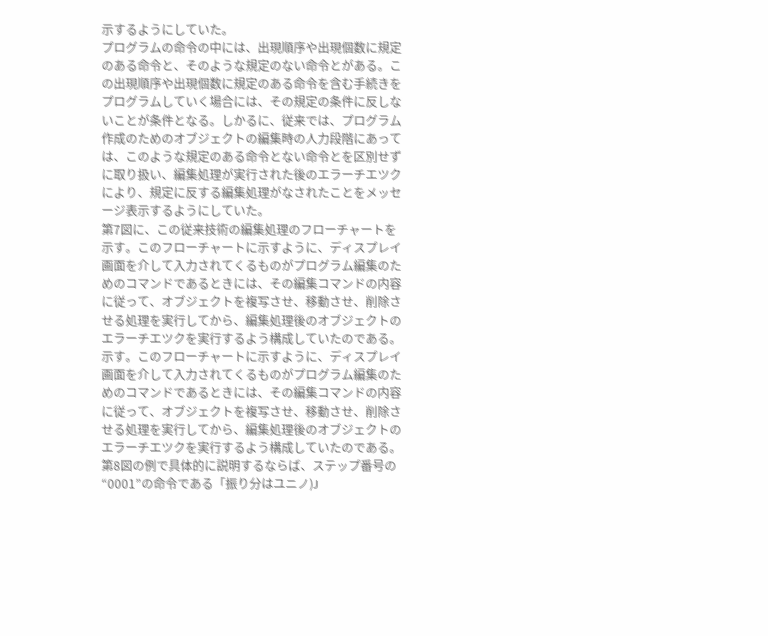示するようにしていた。
プログラムの命令の中には、出現順序や出現個数に規定
のある命令と、そのような規定のない命令とがある。こ
の出現順序や出現個数に規定のある命令を含む手続きを
プログラムしていく場合には、その規定の条件に反しな
いことが条件となる。しかるに、従来では、プログラム
作成のためのオブジェクトの編集時の人力段階にあって
は、このような規定のある命令とない命令とを区別せず
に取り扱い、編集処理が実行された後のエラーチエツク
により、規定に反する編集処理がなされたことをメッセ
ージ表示するようにしていた。
第7図に、この従来技術の編集処理のフローチャートを
示す。このフローチャートに示すように、ディスプレイ
画面を介して入力されてくるものがプログラム編集のた
めのコマンドであるときには、その編集コマンドの内容
に従って、オブジェクトを複写させ、移動させ、削除さ
せる処理を実行してから、編集処理後のオブジェクトの
エラーチエツクを実行するよう構成していたのである。
示す。このフローチャートに示すように、ディスプレイ
画面を介して入力されてくるものがプログラム編集のた
めのコマンドであるときには、その編集コマンドの内容
に従って、オブジェクトを複写させ、移動させ、削除さ
せる処理を実行してから、編集処理後のオブジェクトの
エラーチエツクを実行するよう構成していたのである。
第8図の例で具体的に説明するならば、ステップ番号の
“0001”の命令である「振り分はユニノ)J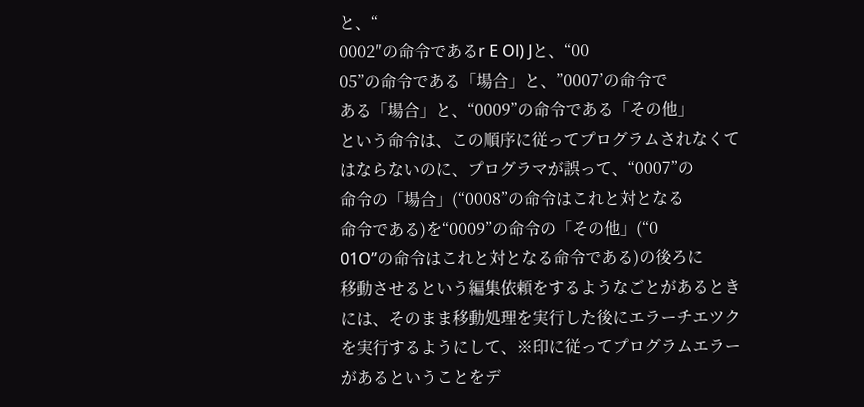と、“
0002″の命令であるr E Ol) Jと、“00
05”の命令である「場合」と、”0007’の命令で
ある「場合」と、“0009”の命令である「その他」
という命令は、この順序に従ってプログラムされなくて
はならないのに、プログラマが誤って、“0007”の
命令の「場合」(“0008”の命令はこれと対となる
命令である)を“0009”の命令の「その他」(“0
01O”の命令はこれと対となる命令である)の後ろに
移動させるという編集依頼をするようなごとがあるとき
には、そのまま移動処理を実行した後にエラーチエツク
を実行するようにして、※印に従ってプログラムエラー
があるということをデ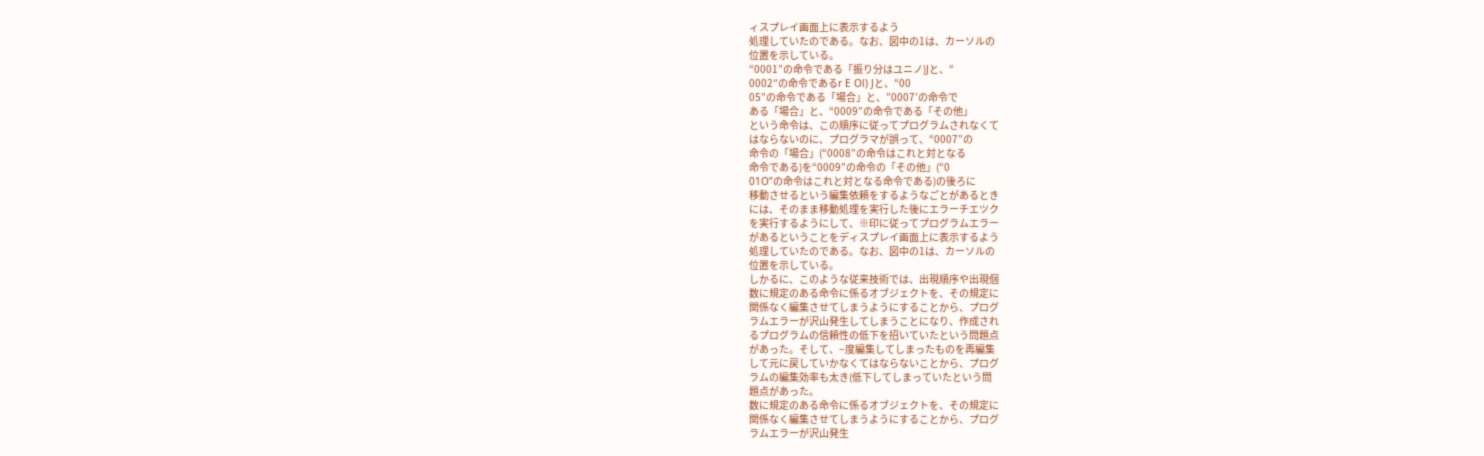ィスプレイ画面上に表示するよう
処理していたのである。なお、図中の1は、カーソルの
位置を示している。
“0001”の命令である「振り分はユニノ)Jと、“
0002″の命令であるr E Ol) Jと、“00
05”の命令である「場合」と、”0007’の命令で
ある「場合」と、“0009”の命令である「その他」
という命令は、この順序に従ってプログラムされなくて
はならないのに、プログラマが誤って、“0007”の
命令の「場合」(“0008”の命令はこれと対となる
命令である)を“0009”の命令の「その他」(“0
01O”の命令はこれと対となる命令である)の後ろに
移動させるという編集依頼をするようなごとがあるとき
には、そのまま移動処理を実行した後にエラーチエツク
を実行するようにして、※印に従ってプログラムエラー
があるということをディスプレイ画面上に表示するよう
処理していたのである。なお、図中の1は、カーソルの
位置を示している。
しかるに、このような従来技術では、出現順序や出現個
数に規定のある命令に係るオブジェクトを、その規定に
関係なく編集させてしまうようにすることから、プログ
ラムエラーが沢山発生してしまうことになり、作成され
るプログラムの信頼性の低下を招いていたという問題点
があった。そして、−度編集してしまったものを再編集
して元に戻していかなくてはならないことから、プログ
ラムの編集効率も太き(低下してしまっていたという問
題点があった。
数に規定のある命令に係るオブジェクトを、その規定に
関係なく編集させてしまうようにすることから、プログ
ラムエラーが沢山発生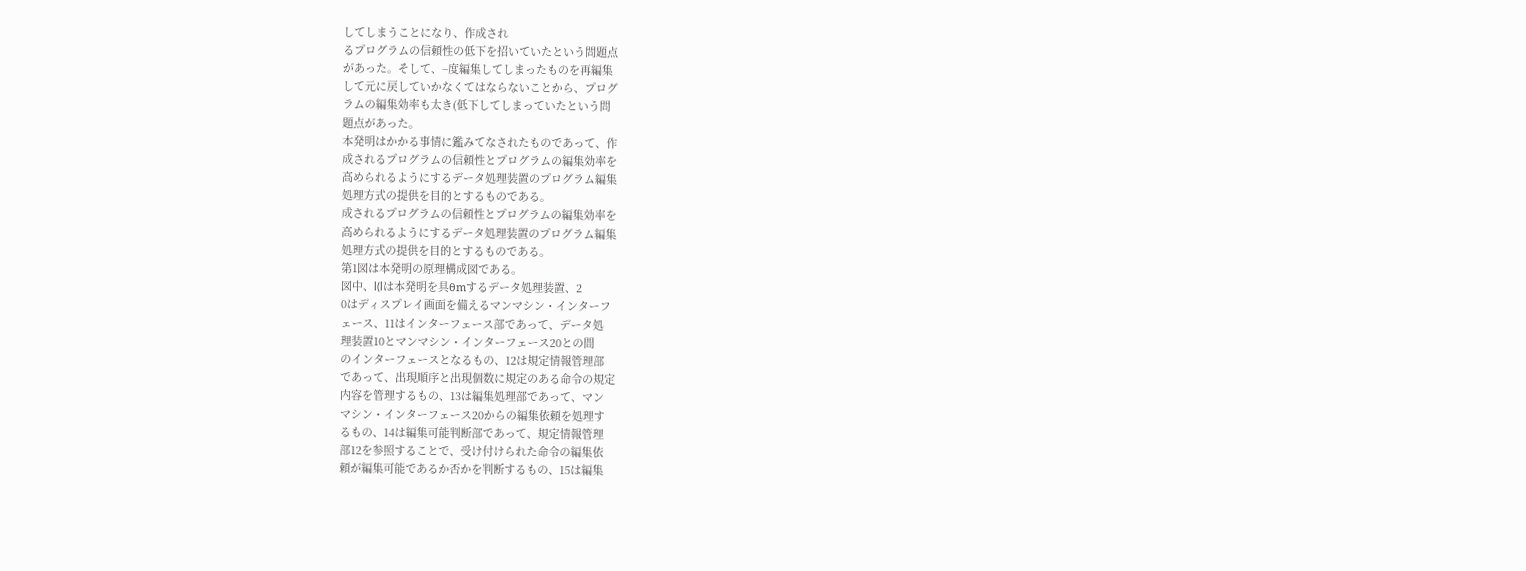してしまうことになり、作成され
るプログラムの信頼性の低下を招いていたという問題点
があった。そして、−度編集してしまったものを再編集
して元に戻していかなくてはならないことから、プログ
ラムの編集効率も太き(低下してしまっていたという問
題点があった。
本発明はかかる事情に鑑みてなされたものであって、作
成されるプログラムの信頼性とプログラムの編集効率を
高められるようにするデータ処理装置のプログラム編集
処理方式の提供を目的とするものである。
成されるプログラムの信頼性とプログラムの編集効率を
高められるようにするデータ処理装置のプログラム編集
処理方式の提供を目的とするものである。
第1図は本発明の原理構成図である。
図中、l(lは本発明を具θmするデータ処理装置、2
0はディスプレイ画面を備えるマンマシン・インターフ
ェース、11はインターフェース部であって、データ処
理装置10とマンマシン・インターフェース20との間
のインターフェースとなるもの、12は規定情報管理部
であって、出現順序と出現個数に規定のある命令の規定
内容を管理するもの、13は編集処理部であって、マン
マシン・インターフェース20からの編集依頼を処理す
るもの、14は編集可能判断部であって、規定情報管理
部12を参照することで、受け付けられた命令の編集依
頼が編集可能であるか否かを判断するもの、15は編集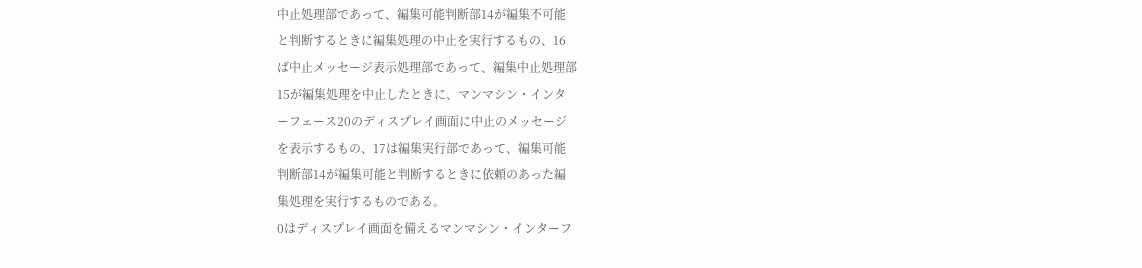中止処理部であって、編集可能判断部14が編集不可能
と判断するときに編集処理の中止を実行するもの、16
ば中止メッセージ表示処理部であって、編集中止処理部
15が編集処理を中止したときに、マンマシン・インタ
ーフェース20のディスプレイ画面に中止のメッセージ
を表示するもの、17は編集実行部であって、編集可能
判断部14が編集可能と判断するときに依頼のあった編
集処理を実行するものである。
0はディスプレイ画面を備えるマンマシン・インターフ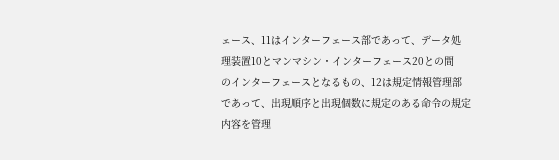ェース、11はインターフェース部であって、データ処
理装置10とマンマシン・インターフェース20との間
のインターフェースとなるもの、12は規定情報管理部
であって、出現順序と出現個数に規定のある命令の規定
内容を管理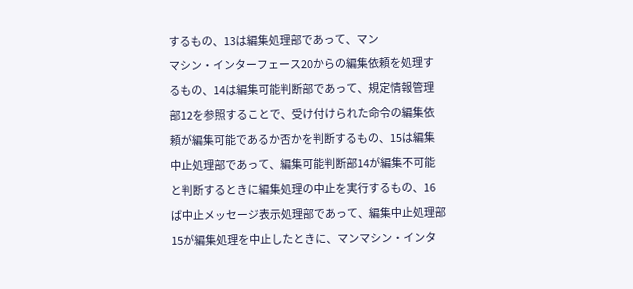するもの、13は編集処理部であって、マン
マシン・インターフェース20からの編集依頼を処理す
るもの、14は編集可能判断部であって、規定情報管理
部12を参照することで、受け付けられた命令の編集依
頼が編集可能であるか否かを判断するもの、15は編集
中止処理部であって、編集可能判断部14が編集不可能
と判断するときに編集処理の中止を実行するもの、16
ば中止メッセージ表示処理部であって、編集中止処理部
15が編集処理を中止したときに、マンマシン・インタ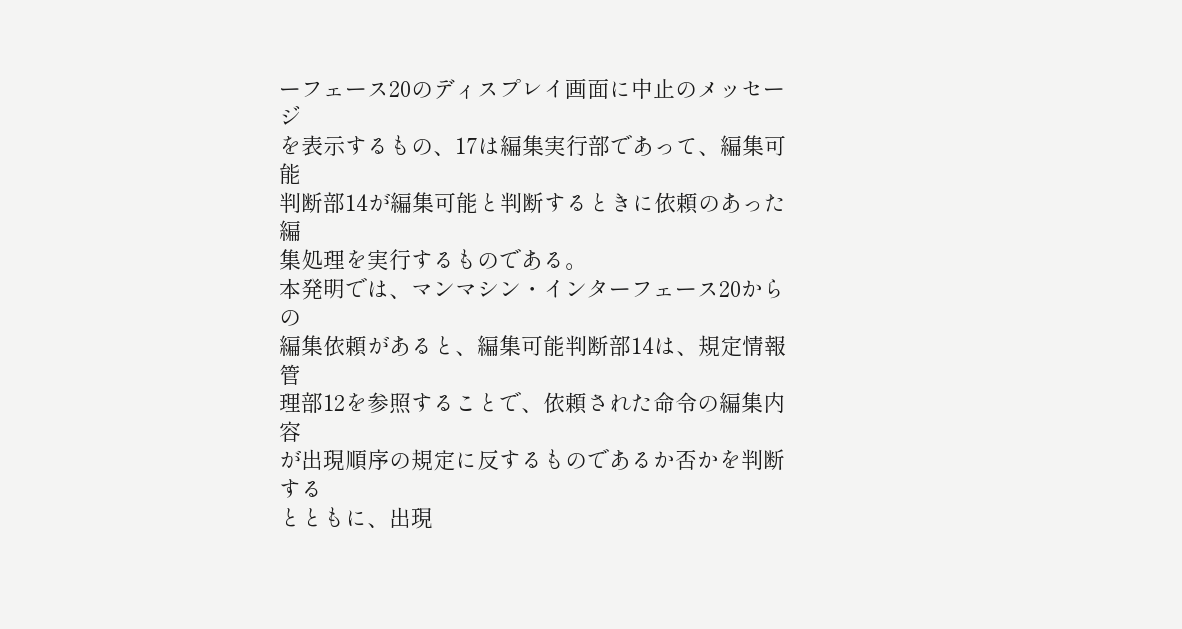ーフェース20のディスプレイ画面に中止のメッセージ
を表示するもの、17は編集実行部であって、編集可能
判断部14が編集可能と判断するときに依頼のあった編
集処理を実行するものである。
本発明では、マンマシン・インターフェース20からの
編集依頼があると、編集可能判断部14は、規定情報管
理部12を参照することで、依頼された命令の編集内容
が出現順序の規定に反するものであるか否かを判断する
とともに、出現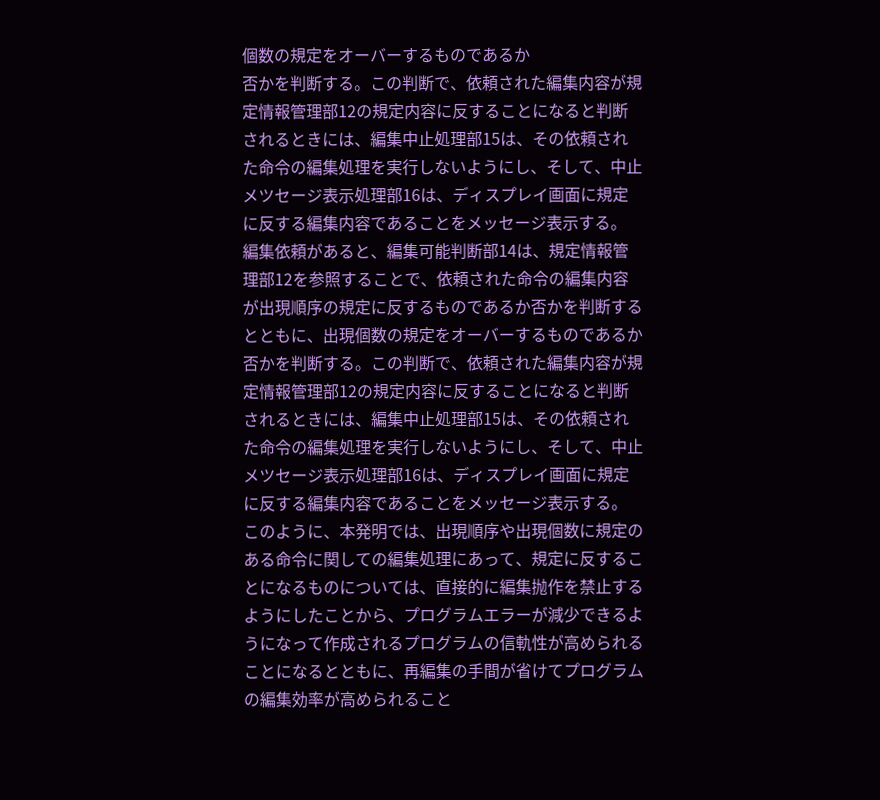個数の規定をオーバーするものであるか
否かを判断する。この判断で、依頼された編集内容が規
定情報管理部12の規定内容に反することになると判断
されるときには、編集中止処理部15は、その依頼され
た命令の編集処理を実行しないようにし、そして、中止
メツセージ表示処理部16は、ディスプレイ画面に規定
に反する編集内容であることをメッセージ表示する。
編集依頼があると、編集可能判断部14は、規定情報管
理部12を参照することで、依頼された命令の編集内容
が出現順序の規定に反するものであるか否かを判断する
とともに、出現個数の規定をオーバーするものであるか
否かを判断する。この判断で、依頼された編集内容が規
定情報管理部12の規定内容に反することになると判断
されるときには、編集中止処理部15は、その依頼され
た命令の編集処理を実行しないようにし、そして、中止
メツセージ表示処理部16は、ディスプレイ画面に規定
に反する編集内容であることをメッセージ表示する。
このように、本発明では、出現順序や出現個数に規定の
ある命令に関しての編集処理にあって、規定に反するこ
とになるものについては、直接的に編集抛作を禁止する
ようにしたことから、プログラムエラーが減少できるよ
うになって作成されるプログラムの信軌性が高められる
ことになるとともに、再編集の手間が省けてプログラム
の編集効率が高められること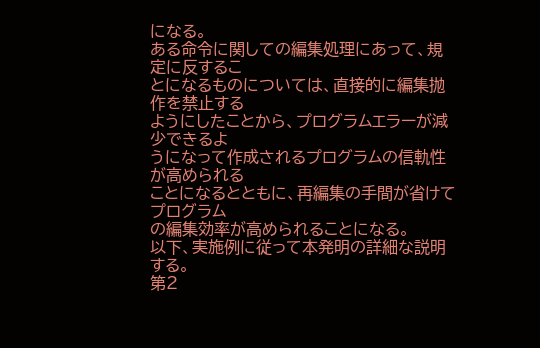になる。
ある命令に関しての編集処理にあって、規定に反するこ
とになるものについては、直接的に編集抛作を禁止する
ようにしたことから、プログラムエラーが減少できるよ
うになって作成されるプログラムの信軌性が高められる
ことになるとともに、再編集の手間が省けてプログラム
の編集効率が高められることになる。
以下、実施例に従って本発明の詳細な説明する。
第2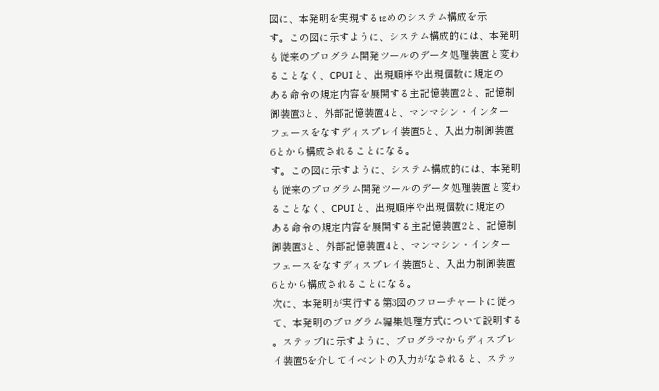図に、本発明を実現するtεめのシステム構成を示
す。この図に示すように、システム構成的には、本発明
も従来のプログラム開発ツールのデータ処理装置と変わ
ることなく、CPUIと、出現順序や出現個数に規定の
ある命令の規定内容を展開する主記憶装置2と、記憶制
御装置3と、外部記憶装置4と、マンマシン・インター
フェースをなすディスプレイ装置5と、入出力制御装置
6とから構成されることになる。
す。この図に示すように、システム構成的には、本発明
も従来のプログラム開発ツールのデータ処理装置と変わ
ることなく、CPUIと、出現順序や出現個数に規定の
ある命令の規定内容を展開する主記憶装置2と、記憶制
御装置3と、外部記憶装置4と、マンマシン・インター
フェースをなすディスプレイ装置5と、入出力制御装置
6とから構成されることになる。
次に、本発明が実行する第3図のフローチャートに従っ
て、本発明のプログラム編集処理方式について説明する
。ステップlに示すように、プログラマからディスプレ
イ装置5を介してイベントの入力がなされると、ステッ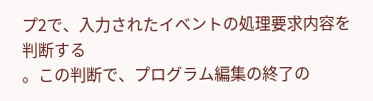プ2で、入力されたイベントの処理要求内容を判断する
。この判断で、プログラム編集の終了の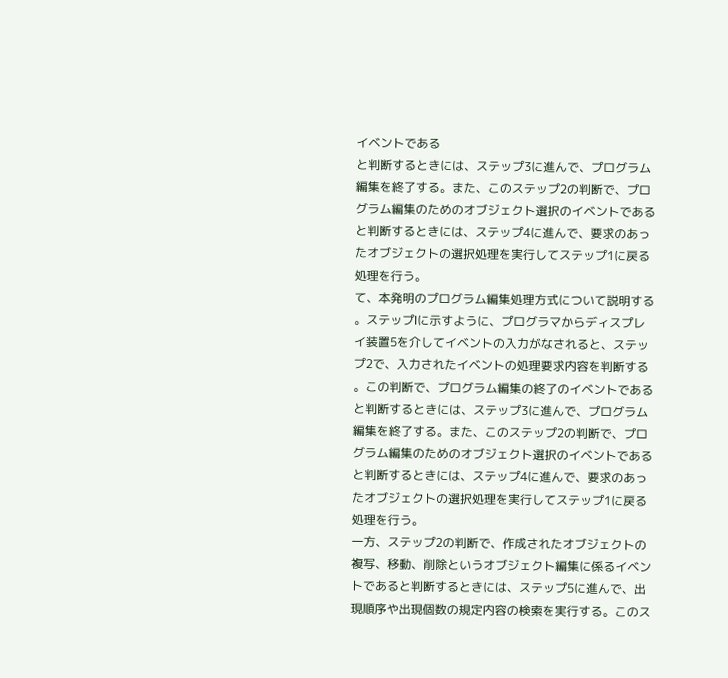イベントである
と判断するときには、ステップ3に進んで、プログラム
編集を終了する。また、このステップ2の判断で、プロ
グラム編集のためのオブジェクト選択のイベントである
と判断するときには、ステップ4に進んで、要求のあっ
たオブジェクトの選択処理を実行してステップ1に戻る
処理を行う。
て、本発明のプログラム編集処理方式について説明する
。ステップlに示すように、プログラマからディスプレ
イ装置5を介してイベントの入力がなされると、ステッ
プ2で、入力されたイベントの処理要求内容を判断する
。この判断で、プログラム編集の終了のイベントである
と判断するときには、ステップ3に進んで、プログラム
編集を終了する。また、このステップ2の判断で、プロ
グラム編集のためのオブジェクト選択のイベントである
と判断するときには、ステップ4に進んで、要求のあっ
たオブジェクトの選択処理を実行してステップ1に戻る
処理を行う。
一方、ステップ2の判断で、作成されたオブジェクトの
複写、移動、削除というオブジェクト編集に係るイベン
トであると判断するときには、ステップ5に進んで、出
現順序や出現個数の規定内容の検索を実行する。このス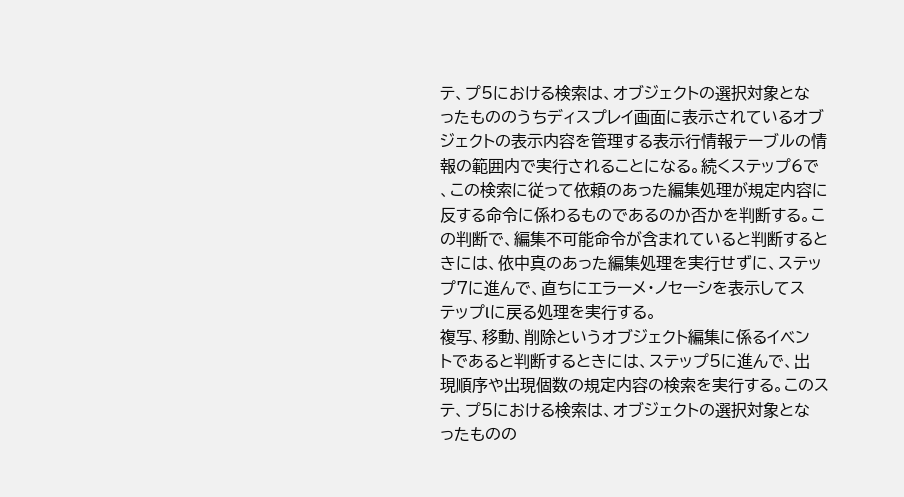テ、プ5における検索は、オブジェクトの選択対象とな
ったもののうちディスプレイ画面に表示されているオブ
ジェクトの表示内容を管理する表示行情報テーブルの情
報の範囲内で実行されることになる。続くステップ6で
、この検索に従って依頼のあった編集処理が規定内容に
反する命令に係わるものであるのか否かを判断する。こ
の判断で、編集不可能命令が含まれていると判断すると
きには、依中真のあった編集処理を実行せずに、ステッ
プ7に進んで、直ちにエラーメ・ノセーシを表示してス
テップlに戻る処理を実行する。
複写、移動、削除というオブジェクト編集に係るイベン
トであると判断するときには、ステップ5に進んで、出
現順序や出現個数の規定内容の検索を実行する。このス
テ、プ5における検索は、オブジェクトの選択対象とな
ったものの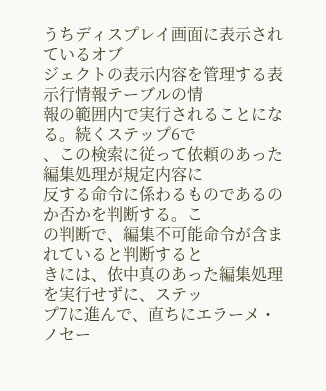うちディスプレイ画面に表示されているオブ
ジェクトの表示内容を管理する表示行情報テーブルの情
報の範囲内で実行されることになる。続くステップ6で
、この検索に従って依頼のあった編集処理が規定内容に
反する命令に係わるものであるのか否かを判断する。こ
の判断で、編集不可能命令が含まれていると判断すると
きには、依中真のあった編集処理を実行せずに、ステッ
プ7に進んで、直ちにエラーメ・ノセー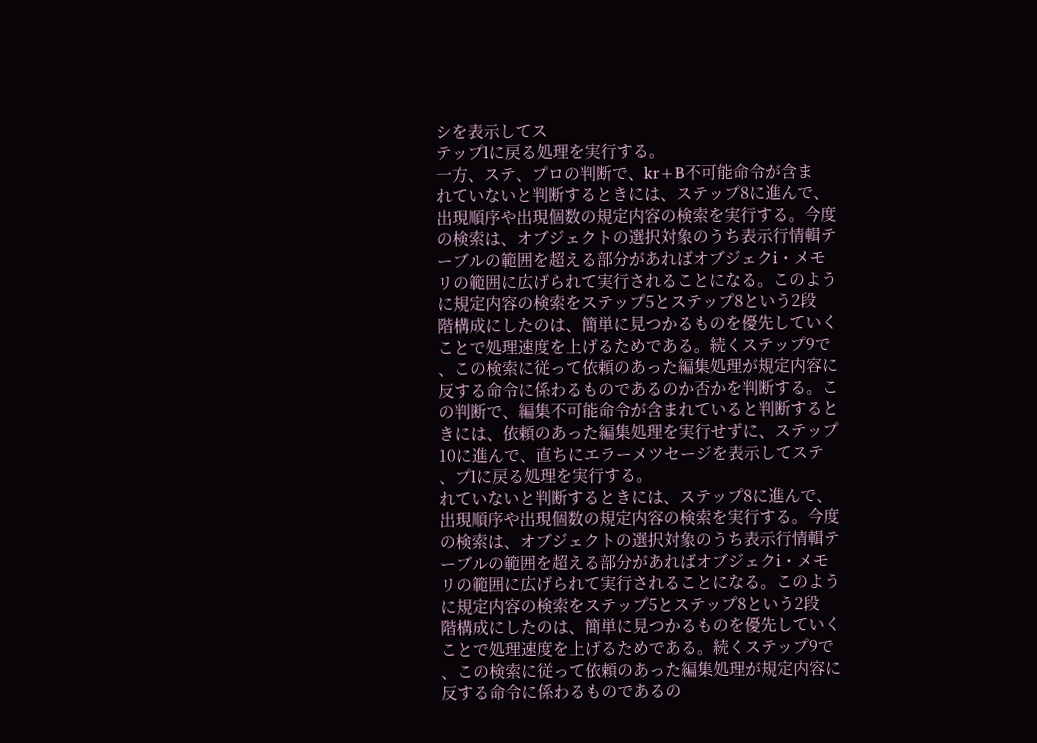シを表示してス
テップlに戻る処理を実行する。
一方、ステ、プロの判断で、kr+B不可能命令が含ま
れていないと判断するときには、ステップ8に進んで、
出現順序や出現個数の規定内容の検索を実行する。今度
の検索は、オブジェクトの選択対象のうち表示行情輯テ
ーブルの範囲を超える部分があればオブジェクi・メモ
リの範囲に広げられて実行されることになる。このよう
に規定内容の検索をステップ5とステップ8という2段
階構成にしたのは、簡単に見つかるものを優先していく
ことで処理速度を上げるためである。続くステップ9で
、この検索に従って依頼のあった編集処理が規定内容に
反する命令に係わるものであるのか否かを判断する。こ
の判断で、編集不可能命令が含まれていると判断すると
きには、依頼のあった編集処理を実行せずに、ステップ
10に進んで、直ちにエラーメツセージを表示してステ
、プlに戻る処理を実行する。
れていないと判断するときには、ステップ8に進んで、
出現順序や出現個数の規定内容の検索を実行する。今度
の検索は、オブジェクトの選択対象のうち表示行情輯テ
ーブルの範囲を超える部分があればオブジェクi・メモ
リの範囲に広げられて実行されることになる。このよう
に規定内容の検索をステップ5とステップ8という2段
階構成にしたのは、簡単に見つかるものを優先していく
ことで処理速度を上げるためである。続くステップ9で
、この検索に従って依頼のあった編集処理が規定内容に
反する命令に係わるものであるの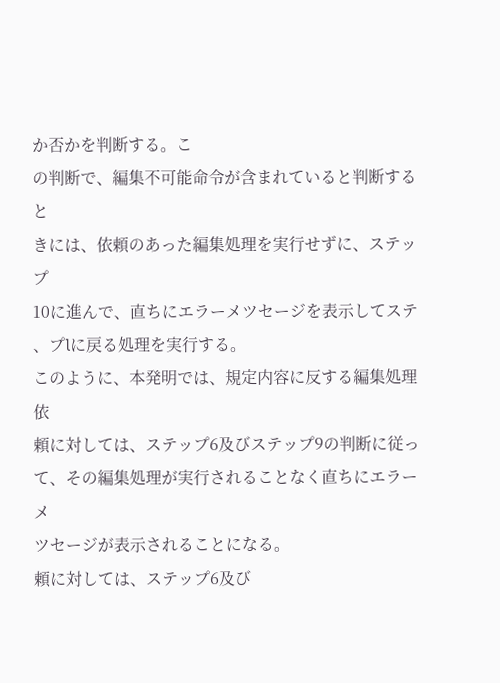か否かを判断する。こ
の判断で、編集不可能命令が含まれていると判断すると
きには、依頼のあった編集処理を実行せずに、ステップ
10に進んで、直ちにエラーメツセージを表示してステ
、プlに戻る処理を実行する。
このように、本発明では、規定内容に反する編集処理依
頼に対しては、ステップ6及びステップ9の判断に従っ
て、その編集処理が実行されることなく直ちにエラーメ
ツセージが表示されることになる。
頼に対しては、ステップ6及び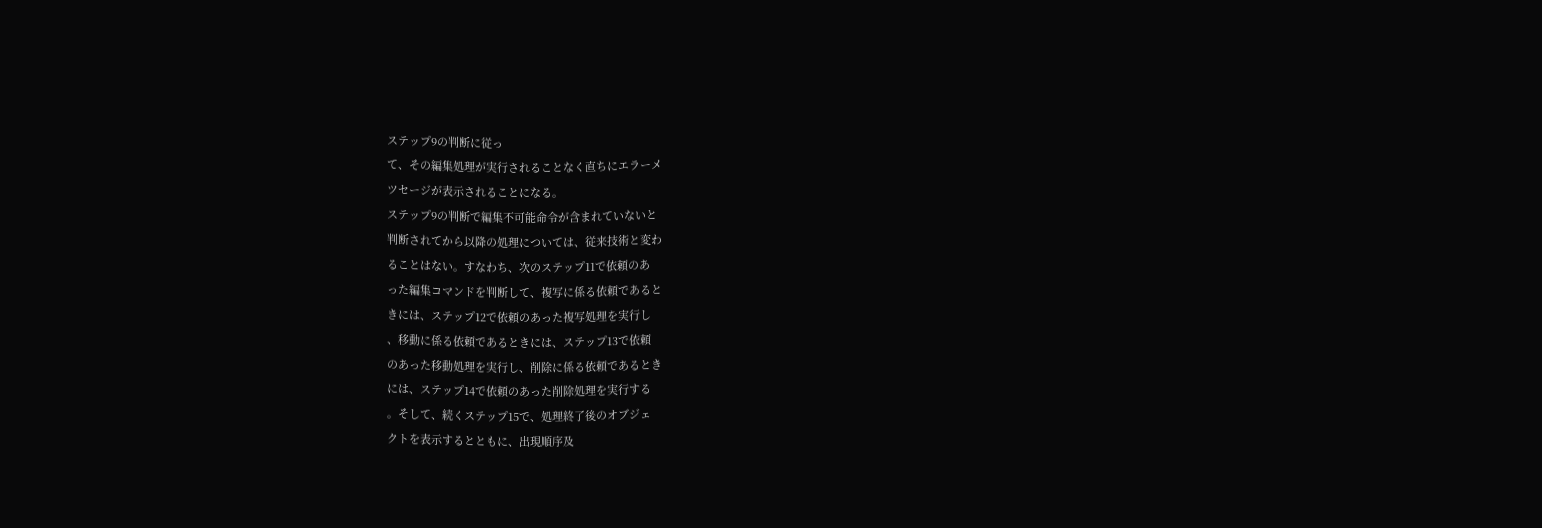ステップ9の判断に従っ
て、その編集処理が実行されることなく直ちにエラーメ
ツセージが表示されることになる。
ステップ9の判断で編集不可能命令が含まれていないと
判断されてから以降の処理については、従来技術と変わ
ることはない。すなわち、次のステップ11で依頼のあ
った編集コマンドを判断して、複写に係る依頼であると
きには、ステップ12で依頼のあった複写処理を実行し
、移動に係る依頼であるときには、ステップ13で依頼
のあった移動処理を実行し、削除に係る依頼であるとき
には、ステップ14で依頼のあった削除処理を実行する
。そして、続くステップ15で、処理終了後のオブジェ
クトを表示するとともに、出現順序及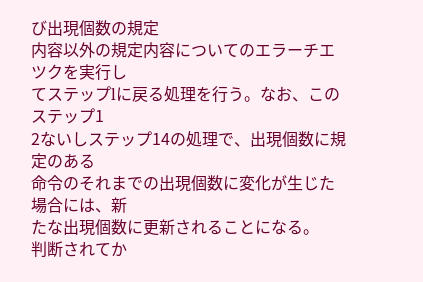び出現個数の規定
内容以外の規定内容についてのエラーチエツクを実行し
てステップlに戻る処理を行う。なお、このステップ1
2ないしステップ14の処理で、出現個数に規定のある
命令のそれまでの出現個数に変化が生じた場合には、新
たな出現個数に更新されることになる。
判断されてか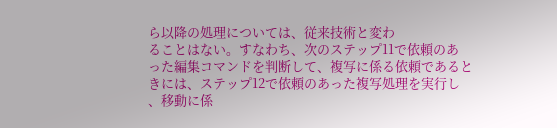ら以降の処理については、従来技術と変わ
ることはない。すなわち、次のステップ11で依頼のあ
った編集コマンドを判断して、複写に係る依頼であると
きには、ステップ12で依頼のあった複写処理を実行し
、移動に係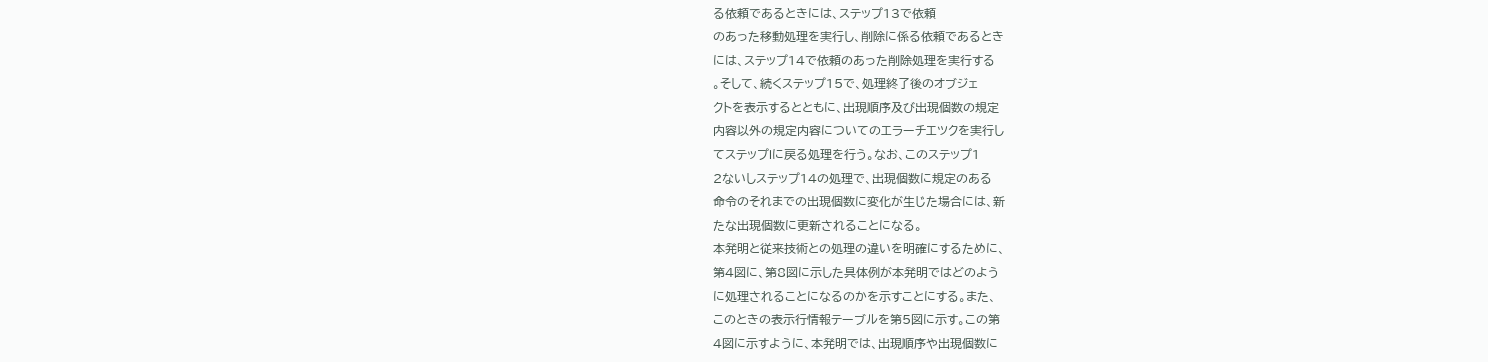る依頼であるときには、ステップ13で依頼
のあった移動処理を実行し、削除に係る依頼であるとき
には、ステップ14で依頼のあった削除処理を実行する
。そして、続くステップ15で、処理終了後のオブジェ
クトを表示するとともに、出現順序及び出現個数の規定
内容以外の規定内容についてのエラーチエツクを実行し
てステップlに戻る処理を行う。なお、このステップ1
2ないしステップ14の処理で、出現個数に規定のある
命令のそれまでの出現個数に変化が生じた場合には、新
たな出現個数に更新されることになる。
本発明と従来技術との処理の違いを明確にするために、
第4図に、第8図に示した具体例が本発明ではどのよう
に処理されることになるのかを示すことにする。また、
このときの表示行情報テーブルを第5図に示す。この第
4図に示すように、本発明では、出現順序や出現個数に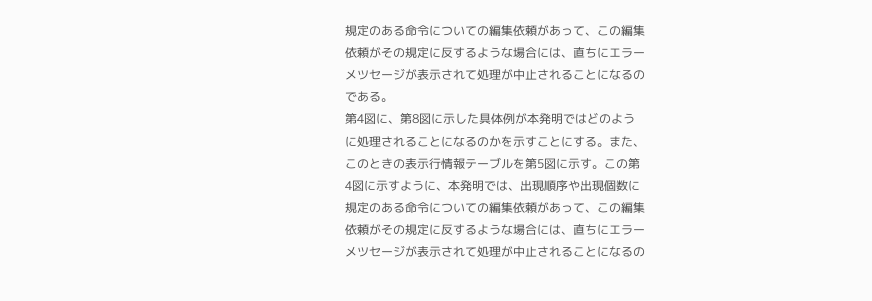規定のある命令についての編集依頼があって、この編集
依頼がその規定に反するような場合には、直ちにエラー
メツセージが表示されて処理が中止されることになるの
である。
第4図に、第8図に示した具体例が本発明ではどのよう
に処理されることになるのかを示すことにする。また、
このときの表示行情報テーブルを第5図に示す。この第
4図に示すように、本発明では、出現順序や出現個数に
規定のある命令についての編集依頼があって、この編集
依頼がその規定に反するような場合には、直ちにエラー
メツセージが表示されて処理が中止されることになるの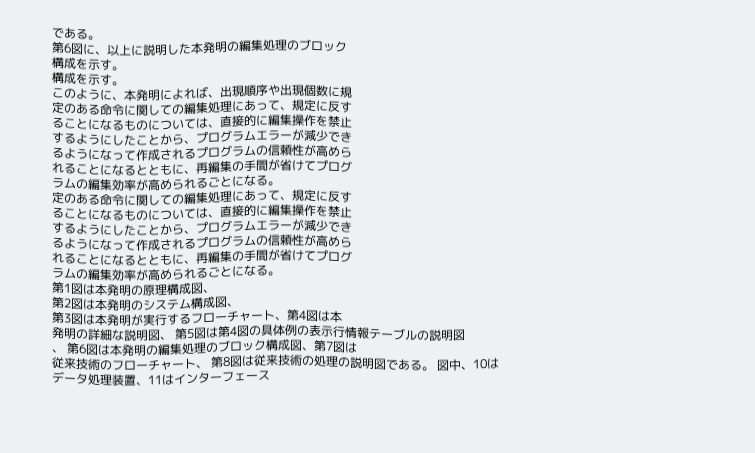である。
第6図に、以上に説明した本発明の編集処理のブロック
構成を示す。
構成を示す。
このように、本発明によれば、出現順序や出現個数に規
定のある命令に関しての編集処理にあって、規定に反す
ることになるものについては、直接的に編集操作を禁止
するようにしたことから、プログラムエラーが減少でき
るようになって作成されるプログラムの信頼性が高めら
れることになるとともに、再編集の手間が省けてプログ
ラムの編集効率が高められるごとになる。
定のある命令に関しての編集処理にあって、規定に反す
ることになるものについては、直接的に編集操作を禁止
するようにしたことから、プログラムエラーが減少でき
るようになって作成されるプログラムの信頼性が高めら
れることになるとともに、再編集の手間が省けてプログ
ラムの編集効率が高められるごとになる。
第1図は本発明の原理構成図、
第2図は本発明のシステム構成図、
第3図は本発明が実行するフローチャート、第4図は本
発明の詳細な説明図、 第5図は第4図の具体例の表示行情報テーブルの説明図
、 第6図は本発明の編集処理のブロック構成図、第7図は
従来技術のフローチャート、 第8図は従来技術の処理の説明図である。 図中、10はデータ処理装置、11はインターフェース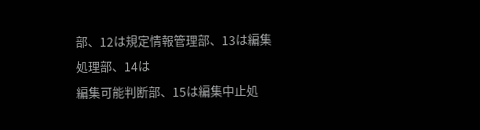部、12は規定情報管理部、13は編集処理部、14は
編集可能判断部、15は編集中止処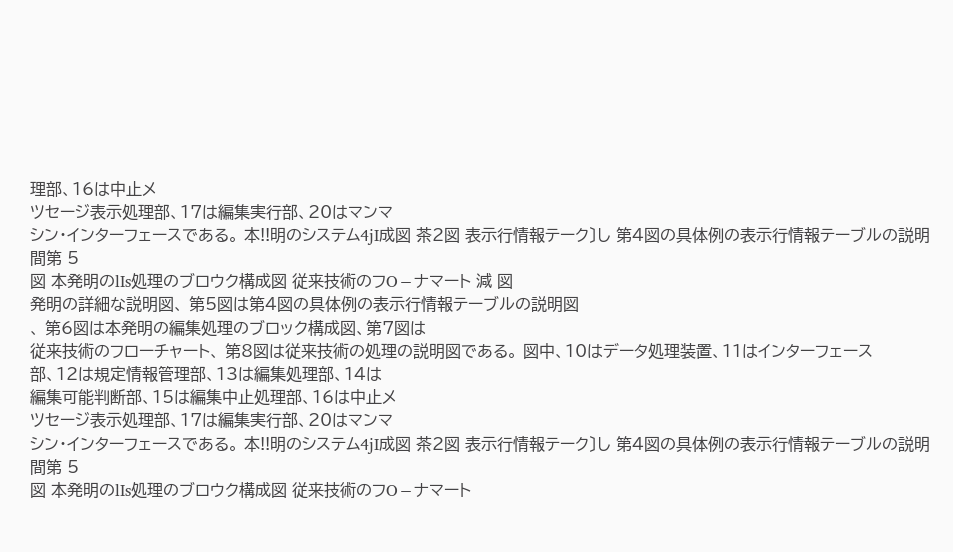理部、16は中止メ
ツセージ表示処理部、17は編集実行部、20はマンマ
シン・インターフェースである。 本!!明のシステム4jI成図 茶2図 表示行情報テーク〕し 第4図の具体例の表示行情報テーブルの説明間第 5
図 本発明のlIs処理のブロウク構成図 従来技術のフO−ナマート 減 図
発明の詳細な説明図、 第5図は第4図の具体例の表示行情報テーブルの説明図
、 第6図は本発明の編集処理のブロック構成図、第7図は
従来技術のフローチャート、 第8図は従来技術の処理の説明図である。 図中、10はデータ処理装置、11はインターフェース
部、12は規定情報管理部、13は編集処理部、14は
編集可能判断部、15は編集中止処理部、16は中止メ
ツセージ表示処理部、17は編集実行部、20はマンマ
シン・インターフェースである。 本!!明のシステム4jI成図 茶2図 表示行情報テーク〕し 第4図の具体例の表示行情報テーブルの説明間第 5
図 本発明のlIs処理のブロウク構成図 従来技術のフO−ナマート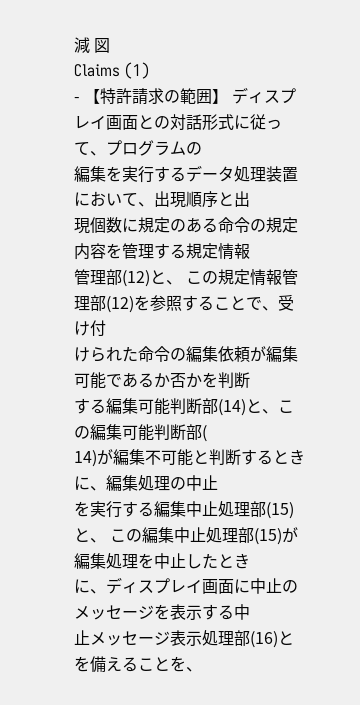減 図
Claims (1)
- 【特許請求の範囲】 ディスプレイ画面との対話形式に従って、プログラムの
編集を実行するデータ処理装置において、出現順序と出
現個数に規定のある命令の規定内容を管理する規定情報
管理部(12)と、 この規定情報管理部(12)を参照することで、受け付
けられた命令の編集依頼が編集可能であるか否かを判断
する編集可能判断部(14)と、この編集可能判断部(
14)が編集不可能と判断するときに、編集処理の中止
を実行する編集中止処理部(15)と、 この編集中止処理部(15)が編集処理を中止したとき
に、ディスプレイ画面に中止のメッセージを表示する中
止メッセージ表示処理部(16)とを備えることを、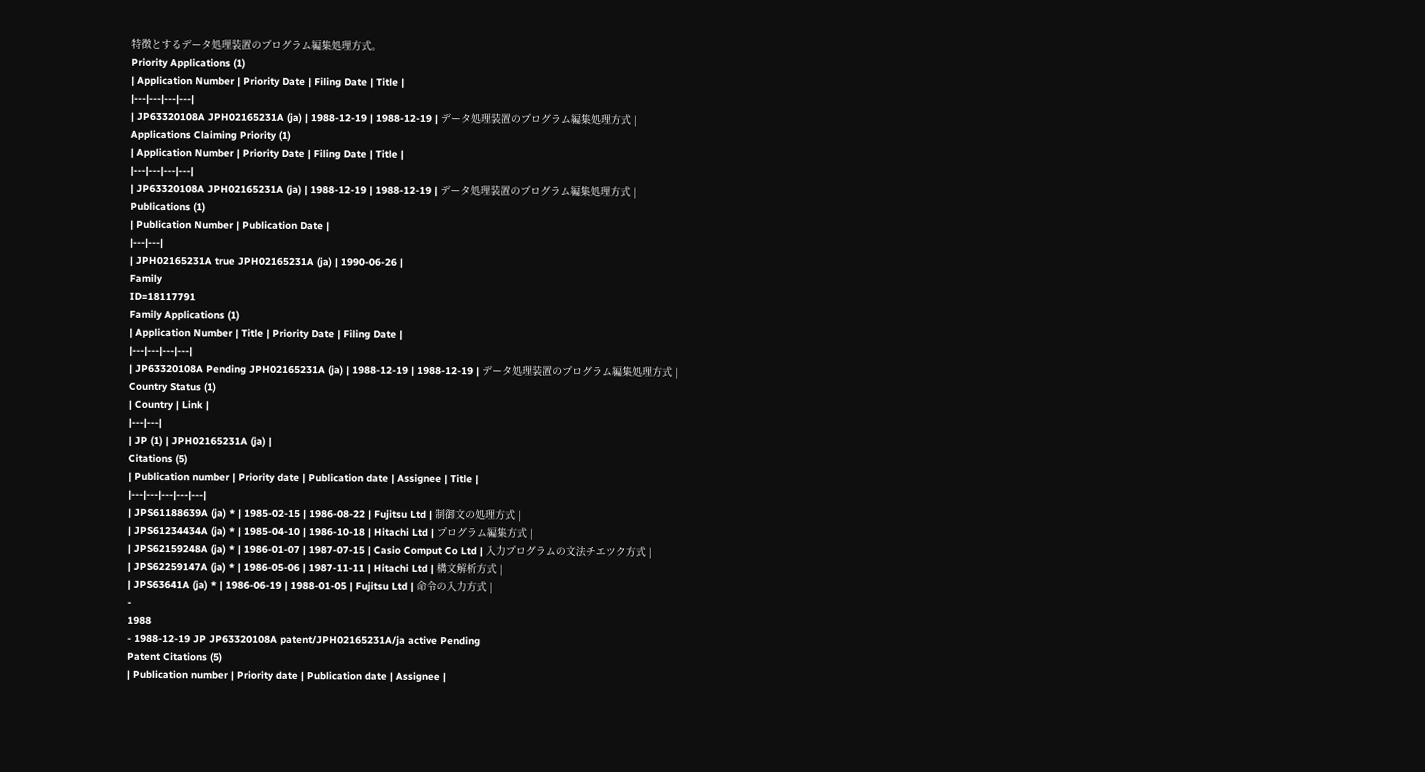特徴とするデータ処理装置のプログラム編集処理方式。
Priority Applications (1)
| Application Number | Priority Date | Filing Date | Title |
|---|---|---|---|
| JP63320108A JPH02165231A (ja) | 1988-12-19 | 1988-12-19 | データ処理装置のプログラム編集処理方式 |
Applications Claiming Priority (1)
| Application Number | Priority Date | Filing Date | Title |
|---|---|---|---|
| JP63320108A JPH02165231A (ja) | 1988-12-19 | 1988-12-19 | データ処理装置のプログラム編集処理方式 |
Publications (1)
| Publication Number | Publication Date |
|---|---|
| JPH02165231A true JPH02165231A (ja) | 1990-06-26 |
Family
ID=18117791
Family Applications (1)
| Application Number | Title | Priority Date | Filing Date |
|---|---|---|---|
| JP63320108A Pending JPH02165231A (ja) | 1988-12-19 | 1988-12-19 | データ処理装置のプログラム編集処理方式 |
Country Status (1)
| Country | Link |
|---|---|
| JP (1) | JPH02165231A (ja) |
Citations (5)
| Publication number | Priority date | Publication date | Assignee | Title |
|---|---|---|---|---|
| JPS61188639A (ja) * | 1985-02-15 | 1986-08-22 | Fujitsu Ltd | 制御文の処理方式 |
| JPS61234434A (ja) * | 1985-04-10 | 1986-10-18 | Hitachi Ltd | プログラム編集方式 |
| JPS62159248A (ja) * | 1986-01-07 | 1987-07-15 | Casio Comput Co Ltd | 入力プログラムの文法チエツク方式 |
| JPS62259147A (ja) * | 1986-05-06 | 1987-11-11 | Hitachi Ltd | 構文解析方式 |
| JPS63641A (ja) * | 1986-06-19 | 1988-01-05 | Fujitsu Ltd | 命令の入力方式 |
-
1988
- 1988-12-19 JP JP63320108A patent/JPH02165231A/ja active Pending
Patent Citations (5)
| Publication number | Priority date | Publication date | Assignee |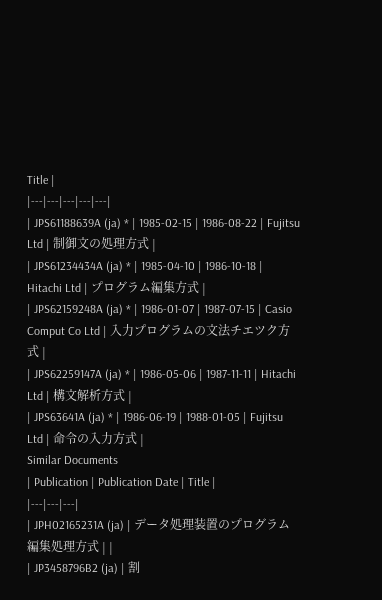Title |
|---|---|---|---|---|
| JPS61188639A (ja) * | 1985-02-15 | 1986-08-22 | Fujitsu Ltd | 制御文の処理方式 |
| JPS61234434A (ja) * | 1985-04-10 | 1986-10-18 | Hitachi Ltd | プログラム編集方式 |
| JPS62159248A (ja) * | 1986-01-07 | 1987-07-15 | Casio Comput Co Ltd | 入力プログラムの文法チエツク方式 |
| JPS62259147A (ja) * | 1986-05-06 | 1987-11-11 | Hitachi Ltd | 構文解析方式 |
| JPS63641A (ja) * | 1986-06-19 | 1988-01-05 | Fujitsu Ltd | 命令の入力方式 |
Similar Documents
| Publication | Publication Date | Title |
|---|---|---|
| JPH02165231A (ja) | データ処理装置のプログラム編集処理方式 | |
| JP3458796B2 (ja) | 割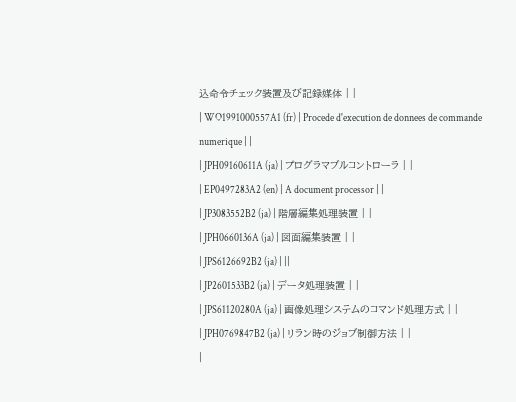込命令チェック装置及び記録媒体 | |
| WO1991000557A1 (fr) | Procede d'execution de donnees de commande numerique | |
| JPH09160611A (ja) | プログラマブルコントローラ | |
| EP0497283A2 (en) | A document processor | |
| JP3083552B2 (ja) | 階層編集処理装置 | |
| JPH0660136A (ja) | 図面編集装置 | |
| JPS6126692B2 (ja) | ||
| JP2601533B2 (ja) | データ処理装置 | |
| JPS61120280A (ja) | 画像処理システムのコマンド処理方式 | |
| JPH0769847B2 (ja) | リラン時のジョブ制御方法 | |
|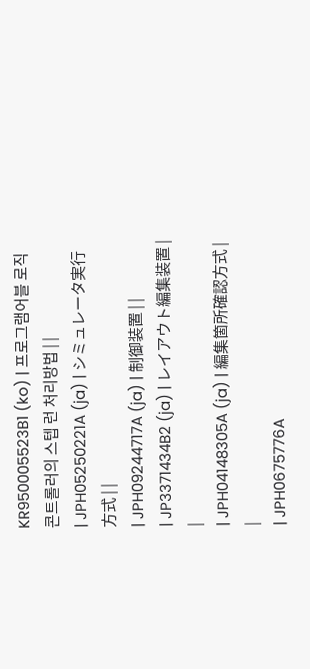KR950005523B1 (ko) | 프로그램어블 로직 콘트롤러의 스텝 런 처리방법 | |
| JPH05250221A (ja) | シミュレータ実行方式 | |
| JPH09244717A (ja) | 制御装置 | |
| JP3371434B2 (ja) | レイアウト編集装置 | |
| JPH04148305A (ja) | 編集箇所確認方式 | |
| JPH0675776A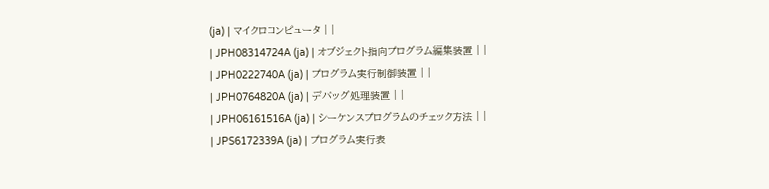(ja) | マイクロコンピュータ | |
| JPH08314724A (ja) | オブジェクト指向プログラム編集装置 | |
| JPH0222740A (ja) | プログラム実行制御装置 | |
| JPH0764820A (ja) | デバッグ処理装置 | |
| JPH06161516A (ja) | シーケンスプログラムのチェック方法 | |
| JPS6172339A (ja) | プログラム実行表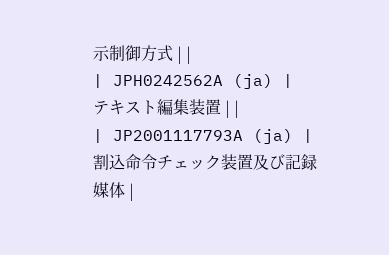示制御方式 | |
| JPH0242562A (ja) | テキスト編集装置 | |
| JP2001117793A (ja) | 割込命令チェック装置及び記録媒体 |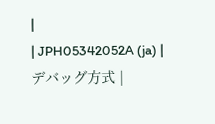|
| JPH05342052A (ja) | デバッグ方式 |